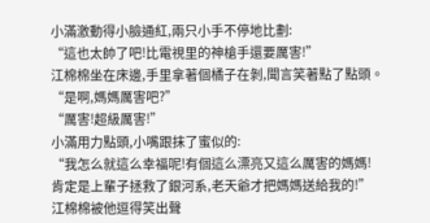小滿激動得小臉通紅,兩只小手不停地比劃:
“這也太帥了吧!比電視里的神槍手還要厲害!”
江棉棉坐在床邊,手里拿著個橘子在剝,聞言笑著點了點頭。
“是啊,媽媽厲害吧?”
“厲害!超級厲害!”
小滿用力點頭,小嘴跟抹了蜜似的:
“我怎么就這么幸福呢!有個這么漂亮又這么厲害的媽媽!
肯定是上輩子拯救了銀河系,老天爺才把媽媽送給我的!”
江棉棉被他逗得笑出聲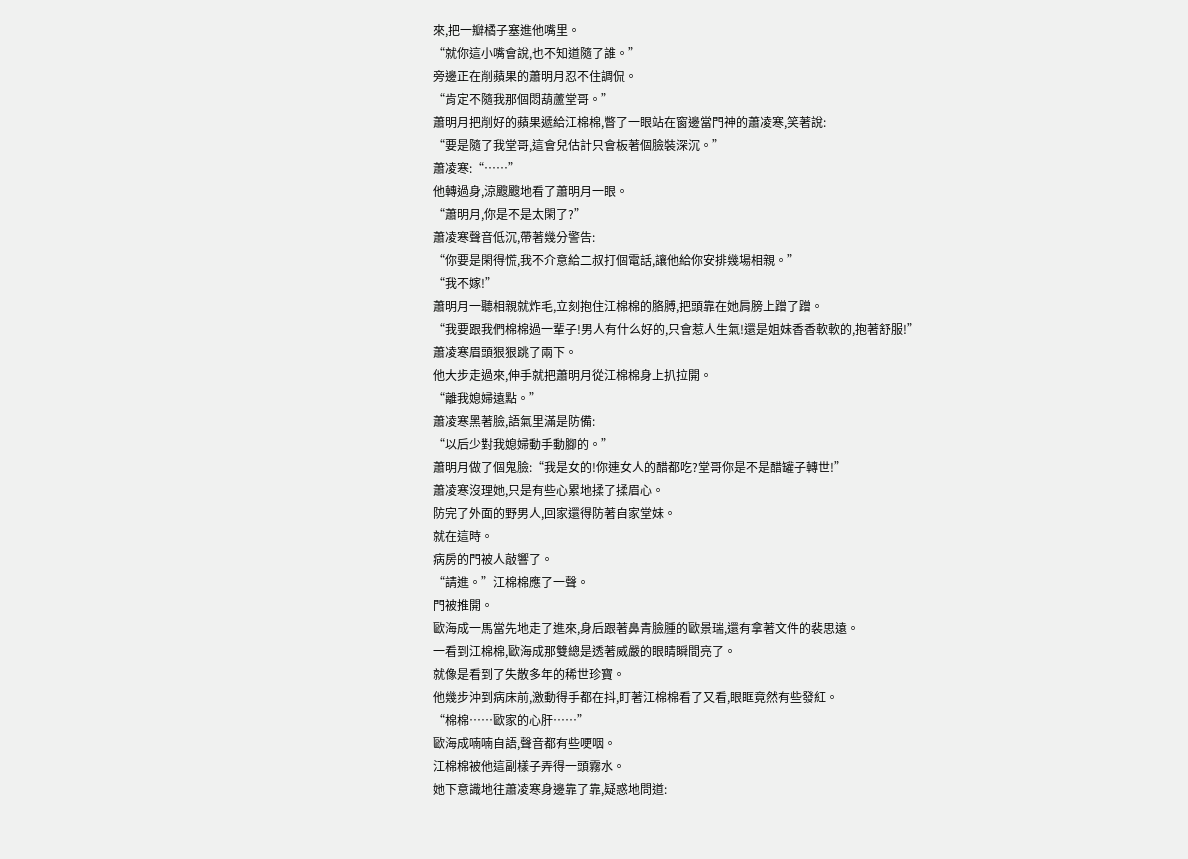來,把一瓣橘子塞進他嘴里。
“就你這小嘴會說,也不知道隨了誰。”
旁邊正在削蘋果的蕭明月忍不住調侃。
“肯定不隨我那個悶葫蘆堂哥。”
蕭明月把削好的蘋果遞給江棉棉,瞥了一眼站在窗邊當門神的蕭凌寒,笑著說:
“要是隨了我堂哥,這會兒估計只會板著個臉裝深沉。”
蕭凌寒:“……”
他轉過身,涼颼颼地看了蕭明月一眼。
“蕭明月,你是不是太閑了?”
蕭凌寒聲音低沉,帶著幾分警告:
“你要是閑得慌,我不介意給二叔打個電話,讓他給你安排幾場相親。”
“我不嫁!”
蕭明月一聽相親就炸毛,立刻抱住江棉棉的胳膊,把頭靠在她肩膀上蹭了蹭。
“我要跟我們棉棉過一輩子!男人有什么好的,只會惹人生氣!還是姐妹香香軟軟的,抱著舒服!”
蕭凌寒眉頭狠狠跳了兩下。
他大步走過來,伸手就把蕭明月從江棉棉身上扒拉開。
“離我媳婦遠點。”
蕭凌寒黑著臉,語氣里滿是防備:
“以后少對我媳婦動手動腳的。”
蕭明月做了個鬼臉:“我是女的!你連女人的醋都吃?堂哥你是不是醋罐子轉世!”
蕭凌寒沒理她,只是有些心累地揉了揉眉心。
防完了外面的野男人,回家還得防著自家堂妹。
就在這時。
病房的門被人敲響了。
“請進。”江棉棉應了一聲。
門被推開。
歐海成一馬當先地走了進來,身后跟著鼻青臉腫的歐景瑞,還有拿著文件的裴思遠。
一看到江棉棉,歐海成那雙總是透著威嚴的眼睛瞬間亮了。
就像是看到了失散多年的稀世珍寶。
他幾步沖到病床前,激動得手都在抖,盯著江棉棉看了又看,眼眶竟然有些發紅。
“棉棉……歐家的心肝……”
歐海成喃喃自語,聲音都有些哽咽。
江棉棉被他這副樣子弄得一頭霧水。
她下意識地往蕭凌寒身邊靠了靠,疑惑地問道: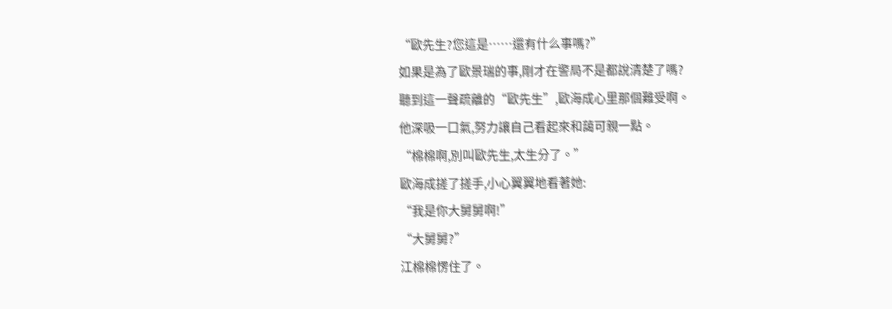“歐先生?您這是……還有什么事嗎?”
如果是為了歐景瑞的事,剛才在警局不是都說清楚了嗎?
聽到這一聲疏離的“歐先生”,歐海成心里那個難受啊。
他深吸一口氣,努力讓自己看起來和藹可親一點。
“棉棉啊,別叫歐先生,太生分了。”
歐海成搓了搓手,小心翼翼地看著她:
“我是你大舅舅啊!”
“大舅舅?”
江棉棉愣住了。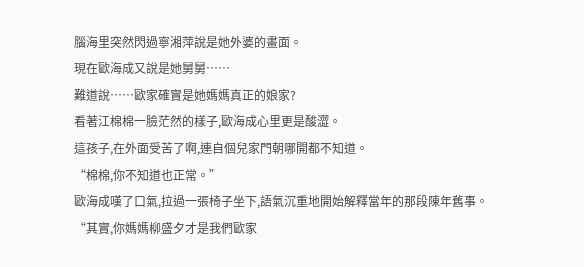腦海里突然閃過寧湘萍說是她外婆的畫面。
現在歐海成又說是她舅舅……
難道說……歐家確實是她媽媽真正的娘家?
看著江棉棉一臉茫然的樣子,歐海成心里更是酸澀。
這孩子,在外面受苦了啊,連自個兒家門朝哪開都不知道。
“棉棉,你不知道也正常。”
歐海成嘆了口氣,拉過一張椅子坐下,語氣沉重地開始解釋當年的那段陳年舊事。
“其實,你媽媽柳盛夕才是我們歐家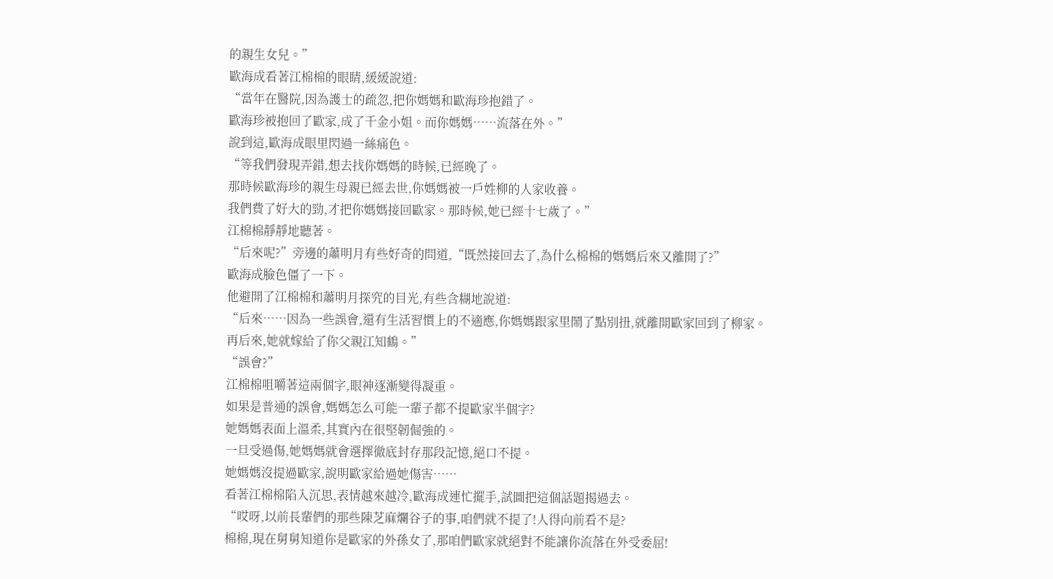的親生女兒。”
歐海成看著江棉棉的眼睛,緩緩說道:
“當年在醫院,因為護士的疏忽,把你媽媽和歐海珍抱錯了。
歐海珍被抱回了歐家,成了千金小姐。而你媽媽……流落在外。”
說到這,歐海成眼里閃過一絲痛色。
“等我們發現弄錯,想去找你媽媽的時候,已經晚了。
那時候歐海珍的親生母親已經去世,你媽媽被一戶姓柳的人家收養。
我們費了好大的勁,才把你媽媽接回歐家。那時候,她已經十七歲了。”
江棉棉靜靜地聽著。
“后來呢?”旁邊的蕭明月有些好奇的問道,“既然接回去了,為什么棉棉的媽媽后來又離開了?”
歐海成臉色僵了一下。
他避開了江棉棉和蕭明月探究的目光,有些含糊地說道:
“后來……因為一些誤會,還有生活習慣上的不適應,你媽媽跟家里鬧了點別扭,就離開歐家回到了柳家。
再后來,她就嫁給了你父親江知鶴。”
“誤會?”
江棉棉咀嚼著這兩個字,眼神逐漸變得凝重。
如果是普通的誤會,媽媽怎么可能一輩子都不提歐家半個字?
她媽媽表面上溫柔,其實內在很堅韌倔強的。
一旦受過傷,她媽媽就會選擇徹底封存那段記憶,絕口不提。
她媽媽沒提過歐家,說明歐家給過她傷害……
看著江棉棉陷入沉思,表情越來越冷,歐海成連忙擺手,試圖把這個話題揭過去。
“哎呀,以前長輩們的那些陳芝麻爛谷子的事,咱們就不提了!人得向前看不是?
棉棉,現在舅舅知道你是歐家的外孫女了,那咱們歐家就絕對不能讓你流落在外受委屈!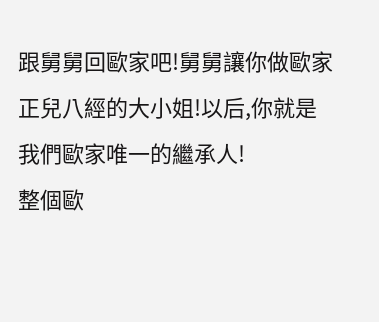跟舅舅回歐家吧!舅舅讓你做歐家正兒八經的大小姐!以后,你就是我們歐家唯一的繼承人!
整個歐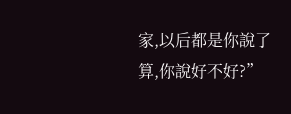家,以后都是你說了算,你說好不好?”